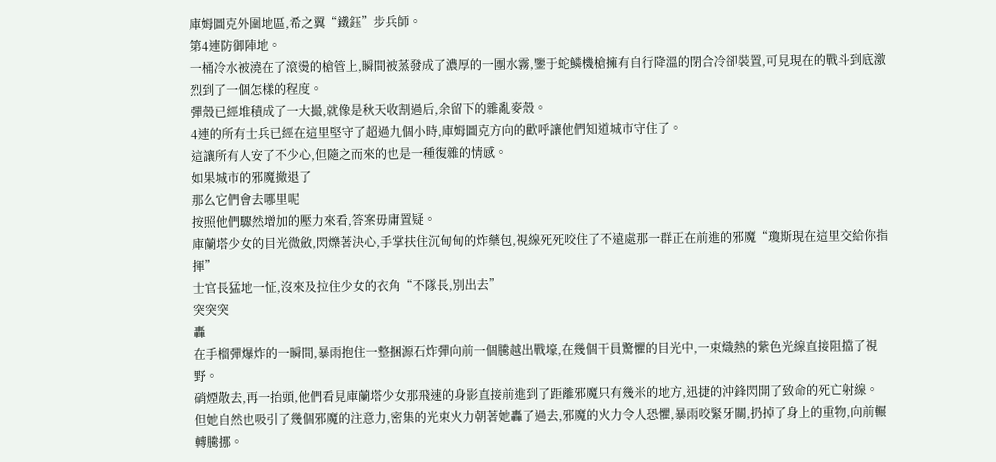庫姆圖克外圍地區,希之翼“鐵鈺”步兵師。
第4連防御陣地。
一桶冷水被澆在了滾燙的槍管上,瞬間被蒸發成了濃厚的一團水霧,鑒于蛇鱗機槍擁有自行降溫的閉合冷卻裝置,可見現在的戰斗到底激烈到了一個怎樣的程度。
彈殼已經堆積成了一大撮,就像是秋天收割過后,余留下的雜亂麥殼。
4連的所有士兵已經在這里堅守了超過九個小時,庫姆圖克方向的歡呼讓他們知道城市守住了。
這讓所有人安了不少心,但隨之而來的也是一種復雜的情感。
如果城市的邪魔撤退了
那么它們會去哪里呢
按照他們驟然增加的壓力來看,答案毋庸置疑。
庫蘭塔少女的目光微斂,閃爍著決心,手掌扶住沉甸甸的炸藥包,視線死死咬住了不遠處那一群正在前進的邪魔“瓊斯現在這里交給你指揮”
士官長猛地一怔,沒來及拉住少女的衣角“不隊長,別出去”
突突突
轟
在手榴彈爆炸的一瞬間,暴雨抱住一整捆源石炸彈向前一個騰越出戰壕,在幾個干員驚懼的目光中,一束熾熱的紫色光線直接阻擋了視野。
硝煙散去,再一抬頭,他們看見庫蘭塔少女那飛速的身影直接前進到了距離邪魔只有幾米的地方,迅捷的沖鋒閃開了致命的死亡射線。
但她自然也吸引了幾個邪魔的注意力,密集的光束火力朝著她轟了過去,邪魔的火力令人恐懼,暴雨咬緊牙關,扔掉了身上的重物,向前輾轉騰挪。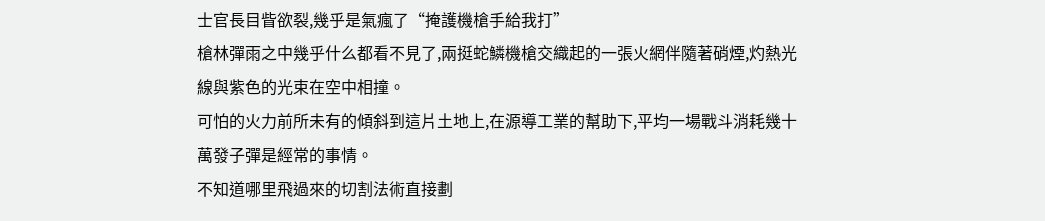士官長目眥欲裂,幾乎是氣瘋了“掩護機槍手給我打”
槍林彈雨之中幾乎什么都看不見了,兩挺蛇鱗機槍交織起的一張火網伴隨著硝煙,灼熱光線與紫色的光束在空中相撞。
可怕的火力前所未有的傾斜到這片土地上,在源導工業的幫助下,平均一場戰斗消耗幾十萬發子彈是經常的事情。
不知道哪里飛過來的切割法術直接劃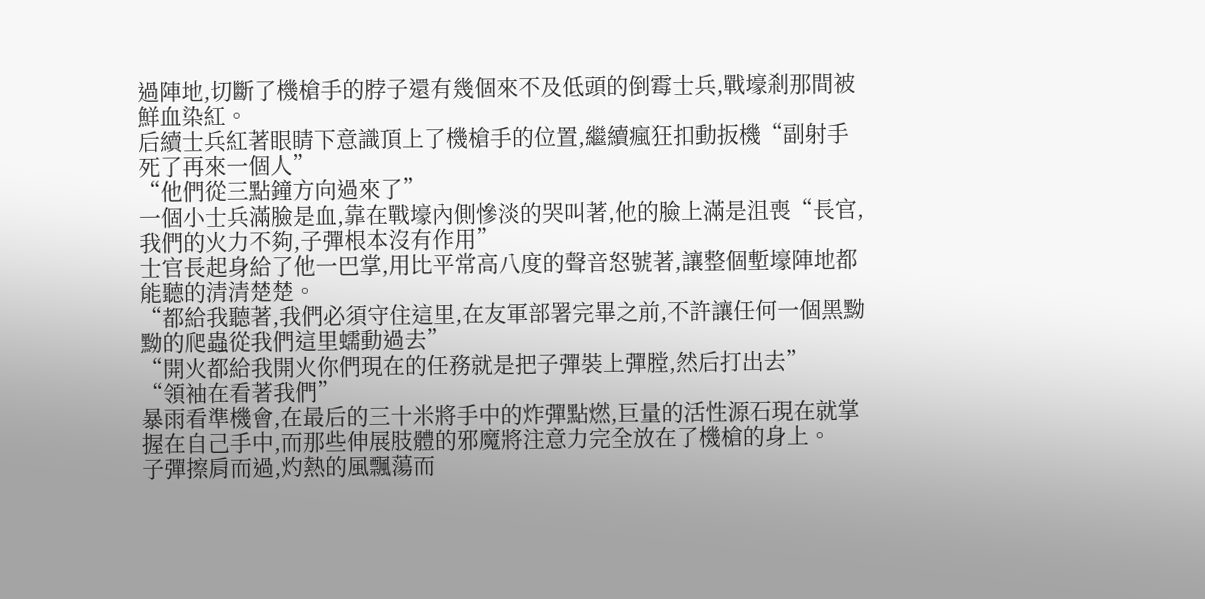過陣地,切斷了機槍手的脖子還有幾個來不及低頭的倒霉士兵,戰壕剎那間被鮮血染紅。
后續士兵紅著眼睛下意識頂上了機槍手的位置,繼續瘋狂扣動扳機“副射手死了再來一個人”
“他們從三點鐘方向過來了”
一個小士兵滿臉是血,靠在戰壕內側慘淡的哭叫著,他的臉上滿是沮喪“長官,我們的火力不夠,子彈根本沒有作用”
士官長起身給了他一巴掌,用比平常高八度的聲音怒號著,讓整個塹壕陣地都能聽的清清楚楚。
“都給我聽著,我們必須守住這里,在友軍部署完畢之前,不許讓任何一個黑黝黝的爬蟲從我們這里蠕動過去”
“開火都給我開火你們現在的任務就是把子彈裝上彈膛,然后打出去”
“領袖在看著我們”
暴雨看準機會,在最后的三十米將手中的炸彈點燃,巨量的活性源石現在就掌握在自己手中,而那些伸展肢體的邪魔將注意力完全放在了機槍的身上。
子彈擦肩而過,灼熱的風飄蕩而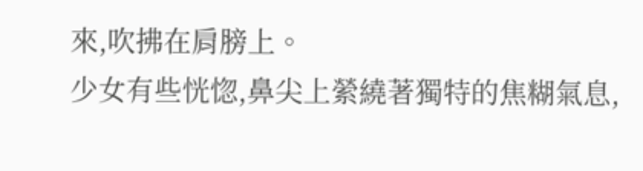來,吹拂在肩膀上。
少女有些恍惚,鼻尖上縈繞著獨特的焦糊氣息,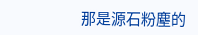那是源石粉塵的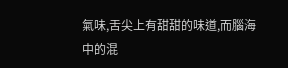氣味,舌尖上有甜甜的味道,而腦海中的混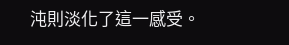沌則淡化了這一感受。